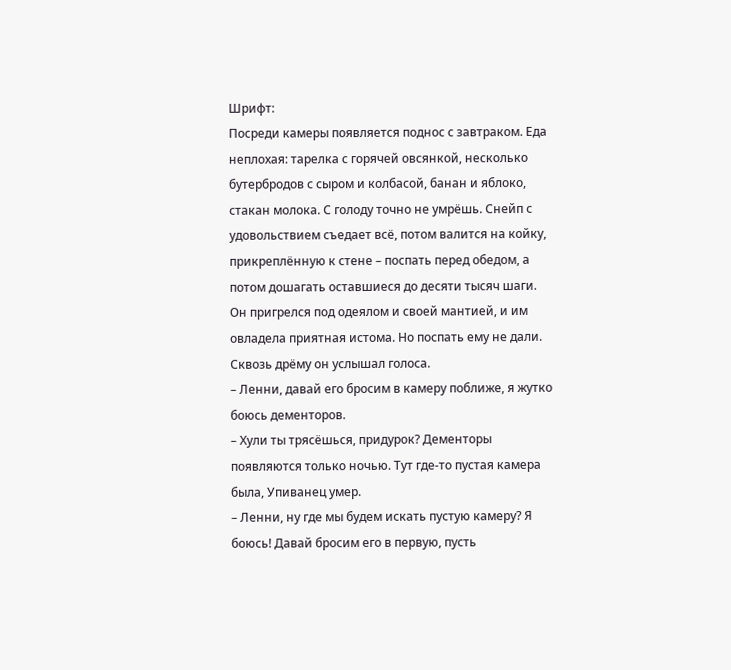Шрифт:
Посреди камеры появляется поднос с завтраком. Еда неплохая: тарелка с горячей овсянкой, несколько бутербродов с сыром и колбасой, банан и яблоко, стакан молока. С голоду точно не умрёшь. Снейп с удовольствием съедает всё, потом валится на койку, прикреплённую к стене – поспать перед обедом, а потом дошагать оставшиеся до десяти тысяч шаги. Он пригрелся под одеялом и своей мантией, и им овладела приятная истома. Но поспать ему не дали. Сквозь дрёму он услышал голоса.
– Ленни, давай его бросим в камеру поближе, я жутко боюсь дементоров.
– Хули ты трясёшься, придурок? Дементоры появляются только ночью. Тут где-то пустая камера была, Упиванец умер.
– Ленни, ну где мы будем искать пустую камеру? Я боюсь! Давай бросим его в первую, пусть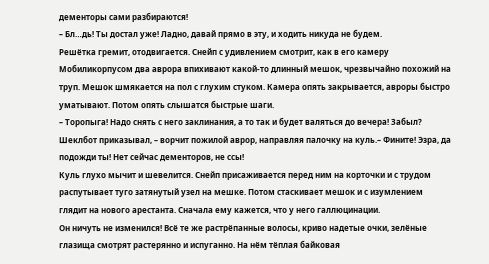дементоры сами разбираются!
– Бл…дь! Ты достал уже! Ладно, давай прямо в эту, и ходить никуда не будем.
Решётка гремит, отодвигается. Снейп с удивлением смотрит, как в его камеру Мобиликорпусом два аврора впихивают какой-то длинный мешок, чрезвычайно похожий на труп. Мешок шмякается на пол с глухим стуком. Камера опять закрывается, авроры быстро уматывают. Потом опять слышатся быстрые шаги.
– Торопыга! Надо снять с него заклинания, а то так и будет валяться до вечера! Забыл? Шеклбот приказывал, – ворчит пожилой аврор, направляя палочку на куль.– Фините! Эзра, да подожди ты! Нет сейчас дементоров, не ссы!
Куль глухо мычит и шевелится. Снейп присаживается перед ним на корточки и с трудом распутывает туго затянутый узел на мешке. Потом стаскивает мешок и с изумлением глядит на нового арестанта. Сначала ему кажется, что у него галлюцинации.
Он ничуть не изменился! Всё те же растрёпанные волосы, криво надетые очки, зелёные глазища смотрят растерянно и испуганно. На нём тёплая байковая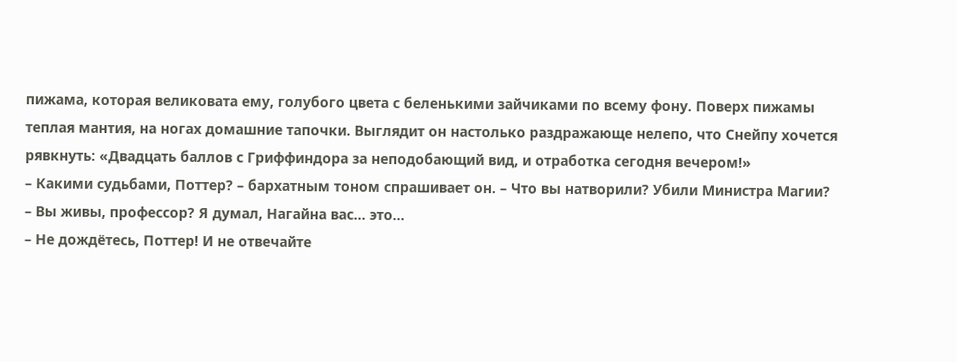пижама, которая великовата ему, голубого цвета с беленькими зайчиками по всему фону. Поверх пижамы теплая мантия, на ногах домашние тапочки. Выглядит он настолько раздражающе нелепо, что Снейпу хочется рявкнуть: «Двадцать баллов с Гриффиндора за неподобающий вид, и отработка сегодня вечером!»
– Какими судьбами, Поттер? – бархатным тоном спрашивает он. – Что вы натворили? Убили Министра Магии?
– Вы живы, профессор? Я думал, Нагайна вас… это…
– Не дождётесь, Поттер! И не отвечайте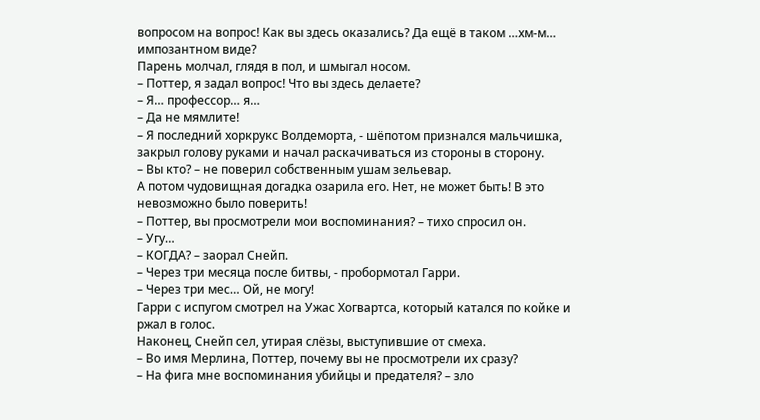вопросом на вопрос! Как вы здесь оказались? Да ещё в таком …хм-м… импозантном виде?
Парень молчал, глядя в пол, и шмыгал носом.
– Поттер, я задал вопрос! Что вы здесь делаете?
– Я… профессор… я…
– Да не мямлите!
– Я последний хоркрукс Волдеморта, - шёпотом признался мальчишка, закрыл голову руками и начал раскачиваться из стороны в сторону.
– Вы кто? – не поверил собственным ушам зельевар.
А потом чудовищная догадка озарила его. Нет, не может быть! В это невозможно было поверить!
– Поттер, вы просмотрели мои воспоминания? – тихо спросил он.
– Угу…
– КОГДА? – заорал Снейп.
– Через три месяца после битвы, - пробормотал Гарри.
– Через три мес… Ой, не могу!
Гарри с испугом смотрел на Ужас Хогвартса, который катался по койке и ржал в голос.
Наконец, Снейп сел, утирая слёзы, выступившие от смеха.
– Во имя Мерлина, Поттер, почему вы не просмотрели их сразу?
– На фига мне воспоминания убийцы и предателя? – зло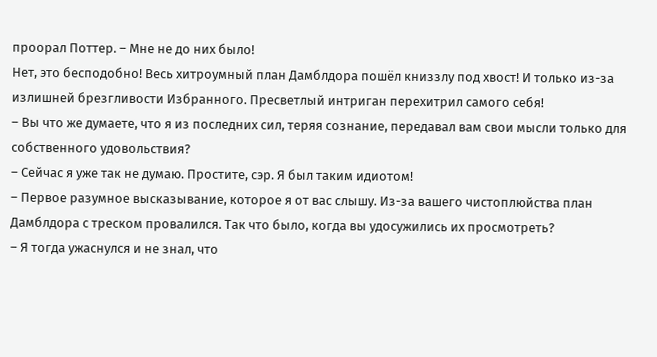проорал Поттер. – Мне не до них было!
Нет, это бесподобно! Весь хитроумный план Дамблдора пошёл книззлу под хвост! И только из-за излишней брезгливости Избранного. Пресветлый интриган перехитрил самого себя!
– Вы что же думаете, что я из последних сил, теряя сознание, передавал вам свои мысли только для собственного удовольствия?
– Сейчас я уже так не думаю. Простите, сэр. Я был таким идиотом!
– Первое разумное высказывание, которое я от вас слышу. Из-за вашего чистоплюйства план Дамблдора с треском провалился. Так что было, когда вы удосужились их просмотреть?
– Я тогда ужаснулся и не знал, что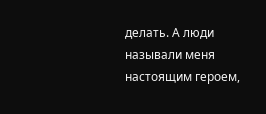делать. А люди называли меня настоящим героем,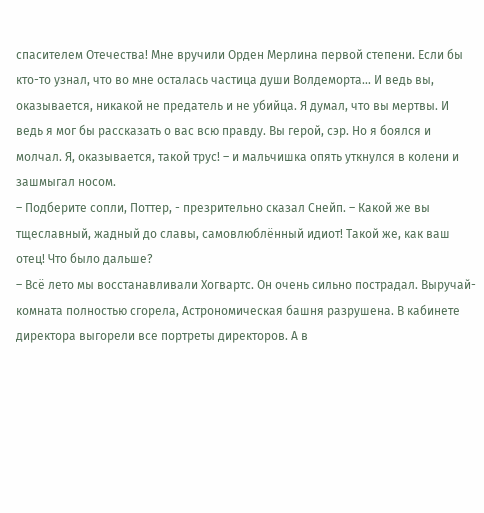спасителем Отечества! Мне вручили Орден Мерлина первой степени. Если бы кто-то узнал, что во мне осталась частица души Волдеморта… И ведь вы, оказывается, никакой не предатель и не убийца. Я думал, что вы мертвы. И ведь я мог бы рассказать о вас всю правду. Вы герой, сэр. Но я боялся и молчал. Я, оказывается, такой трус! – и мальчишка опять уткнулся в колени и зашмыгал носом.
– Подберите сопли, Поттер, - презрительно сказал Снейп. – Какой же вы тщеславный, жадный до славы, самовлюблённый идиот! Такой же, как ваш отец! Что было дальше?
– Всё лето мы восстанавливали Хогвартс. Он очень сильно пострадал. Выручай-комната полностью сгорела, Астрономическая башня разрушена. В кабинете директора выгорели все портреты директоров. А в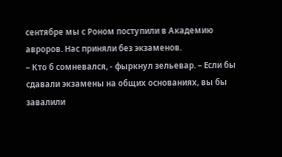сентябре мы с Роном поступили в Академию авроров. Нас приняли без экзаменов.
– Кто б сомневался, - фыркнул зельевар. – Если бы сдавали экзамены на общих основаниях, вы бы завалили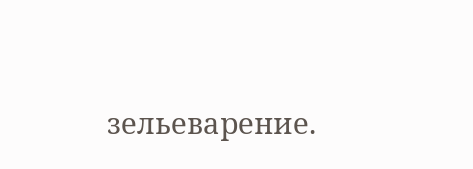зельеварение.